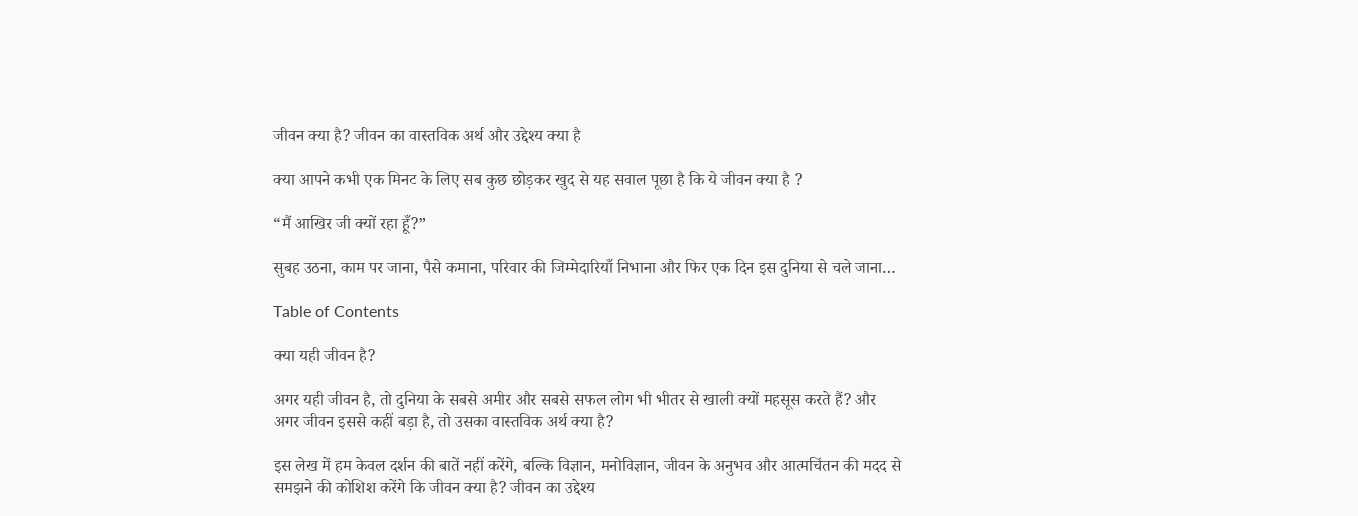जीवन क्या है? जीवन का वास्तविक अर्थ और उद्देश्य क्या है

क्या आपने कभी एक मिनट के लिए सब कुछ छोड़कर खुद से यह सवाल पूछा है कि ये जीवन क्या है ?

“मैं आखिर जी क्यों रहा हूँ?”

सुबह उठना, काम पर जाना, पैसे कमाना, परिवार की जिम्मेदारियाँ निभाना और फिर एक दिन इस दुनिया से चले जाना…

Table of Contents

क्या यही जीवन है?

अगर यही जीवन है, तो दुनिया के सबसे अमीर और सबसे सफल लोग भी भीतर से खाली क्यों महसूस करते हैं? और अगर जीवन इससे कहीं बड़ा है, तो उसका वास्तविक अर्थ क्या है?

इस लेख में हम केवल दर्शन की बातें नहीं करेंगे, बल्कि विज्ञान, मनोविज्ञान, जीवन के अनुभव और आत्मचिंतन की मदद से समझने की कोशिश करेंगे कि जीवन क्या है? जीवन का उद्देश्य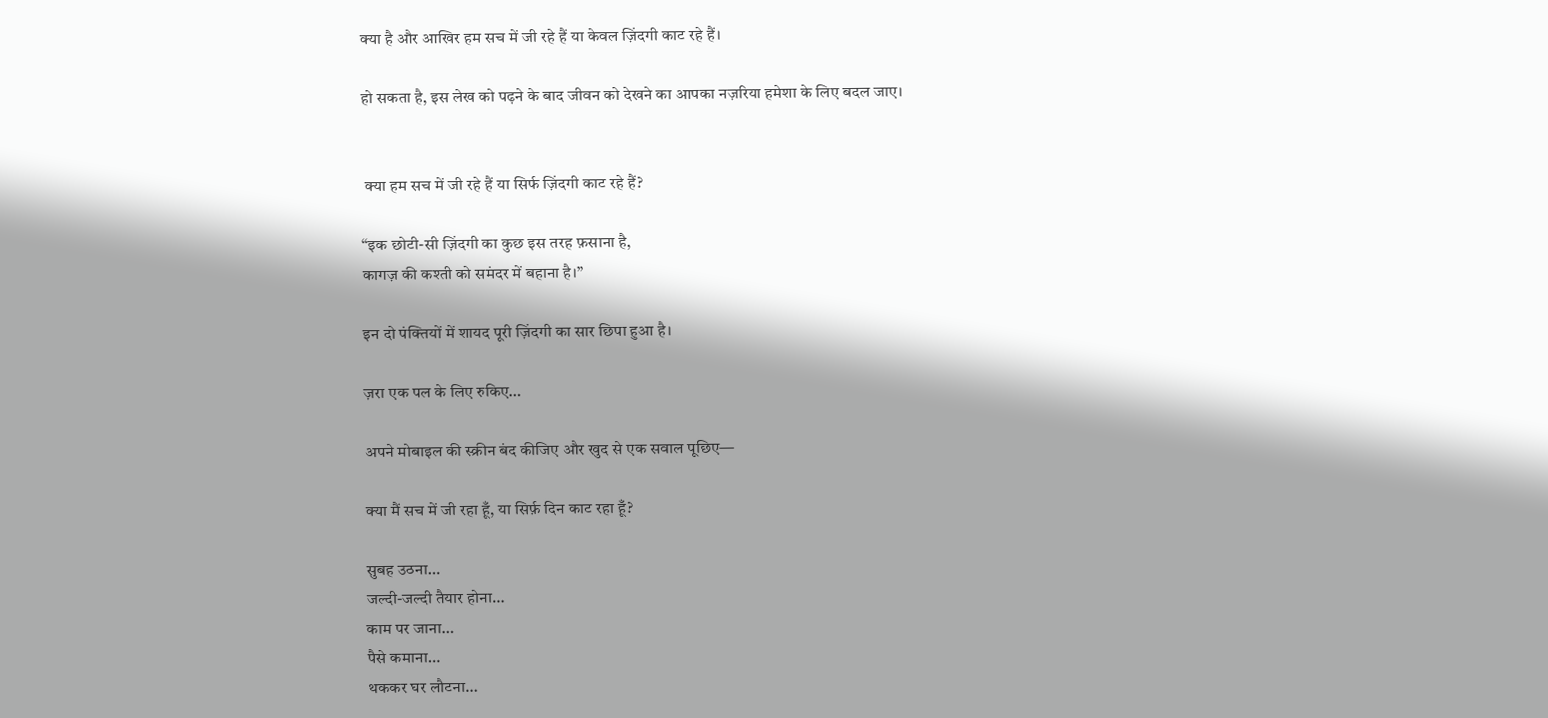क्या है और आखिर हम सच में जी रहे हैं या केवल ज़िंदगी काट रहे हैं।

हो सकता है, इस लेख को पढ़ने के बाद जीवन को देखने का आपका नज़रिया हमेशा के लिए बदल जाए।


 क्या हम सच में जी रहे हैं या सिर्फ ज़िंदगी काट रहे हैं?

“इक छोटी-सी ज़िंदगी का कुछ इस तरह फ़साना है,
कागज़ की कश्ती को समंदर में बहाना है।”

इन दो पंक्तियों में शायद पूरी ज़िंदगी का सार छिपा हुआ है।

ज़रा एक पल के लिए रुकिए…

अपने मोबाइल की स्क्रीन बंद कीजिए और खुद से एक सवाल पूछिए—

क्या मैं सच में जी रहा हूँ, या सिर्फ़ दिन काट रहा हूँ?

सुबह उठना…
जल्दी-जल्दी तैयार होना…
काम पर जाना…
पैसे कमाना…
थककर घर लौटना…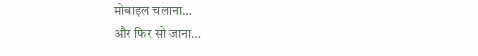मोबाइल चलाना…
और फिर सो जाना…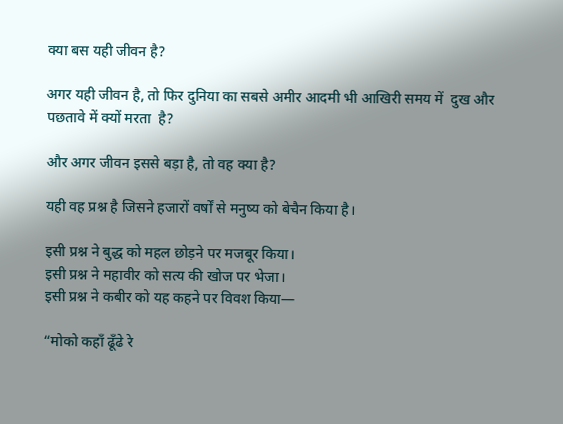क्या बस यही जीवन है?

अगर यही जीवन है, तो फिर दुनिया का सबसे अमीर आदमी भी आखिरी समय में  दुख और पछतावे में क्यों मरता  है?

और अगर जीवन इससे बड़ा है, तो वह क्या है?

यही वह प्रश्न है जिसने हजारों वर्षों से मनुष्य को बेचैन किया है।

इसी प्रश्न ने बुद्ध को महल छोड़ने पर मजबूर किया।
इसी प्रश्न ने महावीर को सत्य की खोज पर भेजा।
इसी प्रश्न ने कबीर को यह कहने पर विवश किया—

“मोको कहाँ ढूँढे रे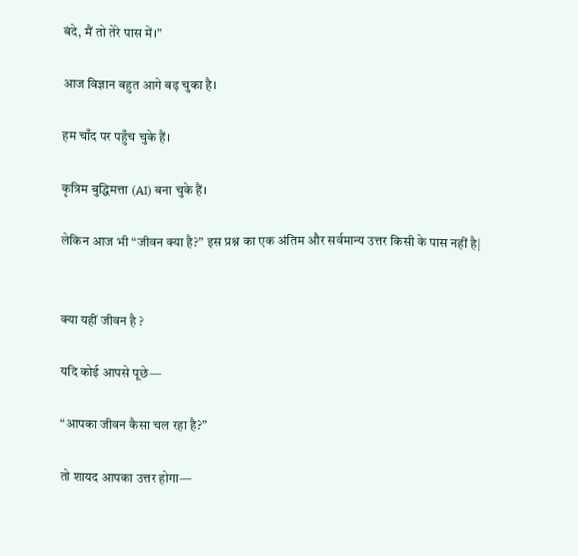बंदे, मैं तो तेरे पास में।”

आज विज्ञान बहुत आगे बढ़ चुका है।

हम चाँद पर पहुँच चुके हैं।

कृत्रिम बुद्धिमत्ता (AI) बना चुके हैं।

लेकिन आज भी “जीवन क्या है?” इस प्रश्न का एक अंतिम और सर्वमान्य उत्तर किसी के पास नहीं है|


क्या यहीं जीवन है ?

यदि कोई आपसे पूछे—

“आपका जीवन कैसा चल रहा है?”

तो शायद आपका उत्तर होगा—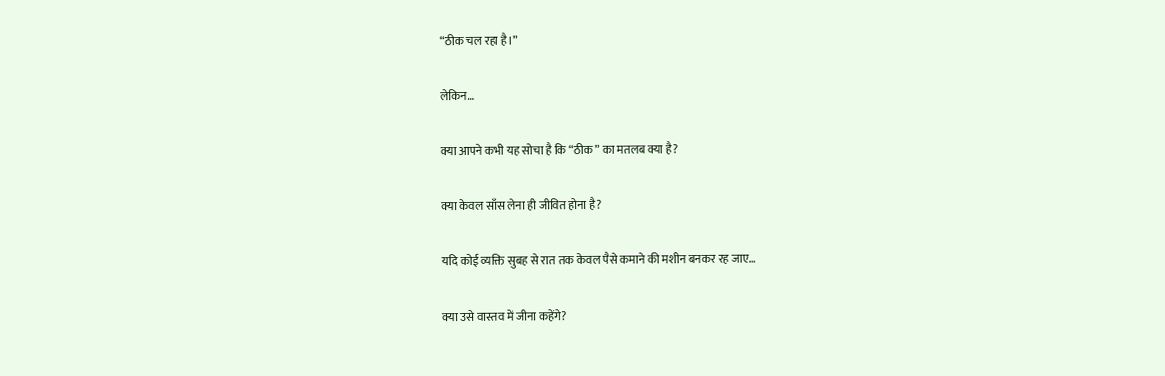“ठीक चल रहा है।”

लेकिन…

क्या आपने कभी यह सोचा है कि “ठीक” का मतलब क्या है?

क्या केवल साँस लेना ही जीवित होना है?

यदि कोई व्यक्ति सुबह से रात तक केवल पैसे कमाने की मशीन बनकर रह जाए…

क्या उसे वास्तव में जीना कहेंगे?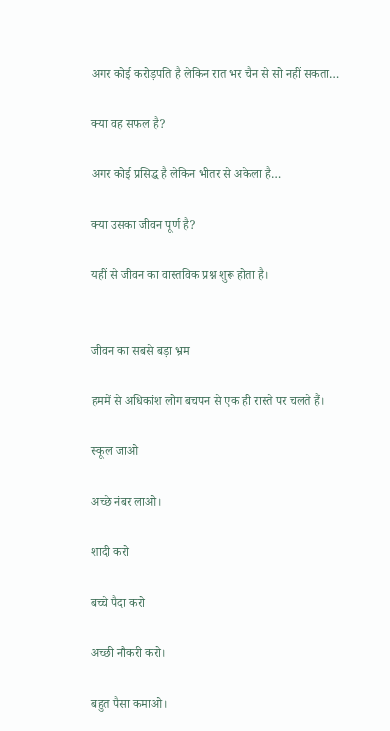अगर कोई करोड़पति है लेकिन रात भर चैन से सो नहीं सकता…

क्या वह सफल है?

अगर कोई प्रसिद्ध है लेकिन भीतर से अकेला है…

क्या उसका जीवन पूर्ण है?

यहीं से जीवन का वास्तविक प्रश्न शुरू होता है।


जीवन का सबसे बड़ा भ्रम

हममें से अधिकांश लोग बचपन से एक ही रास्ते पर चलते हैं।

स्कूल जाओ

अच्छे नंबर लाओ।

शादी करो

बच्चे पैदा करो

अच्छी नौकरी करो।

बहुत पैसा कमाओ।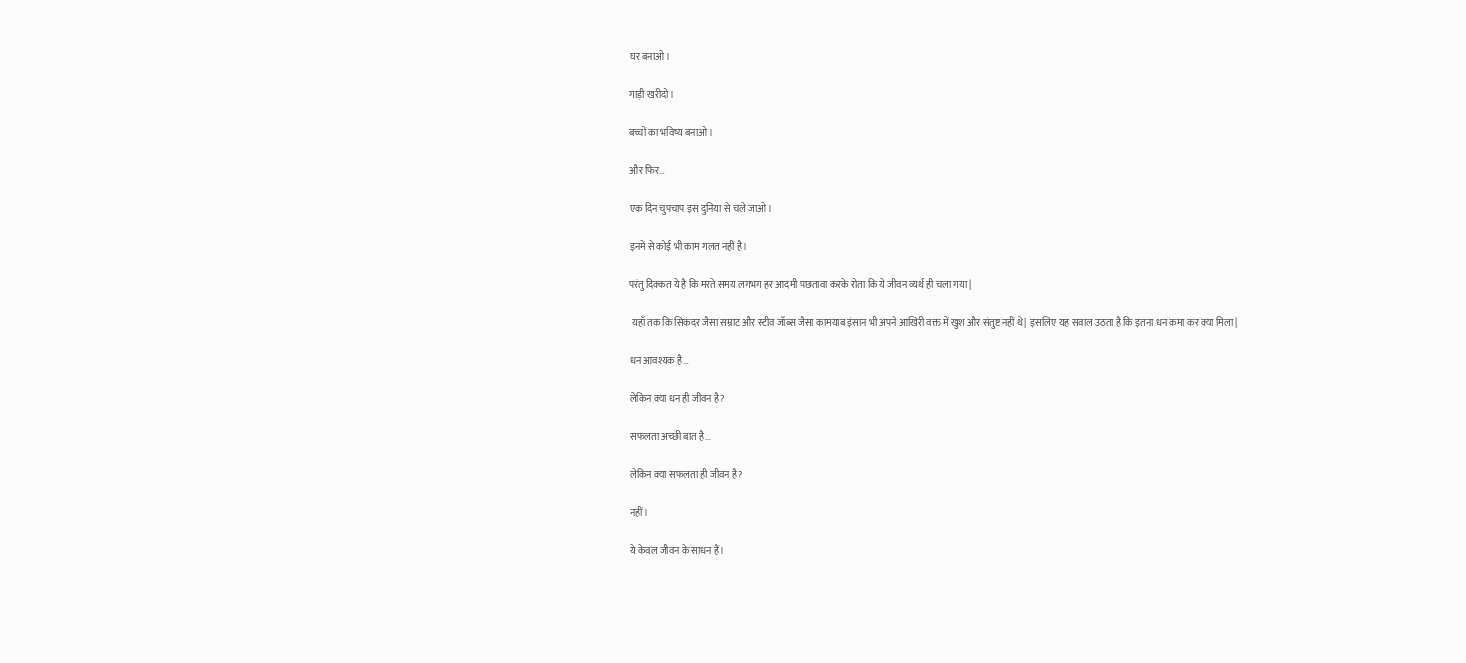घर बनाओ।

गाड़ी खरीदो।

बच्चों का भविष्य बनाओ।

और फिर…

एक दिन चुपचाप इस दुनिया से चले जाओ।

इनमें से कोई भी काम गलत नहीं है।

परंतु दिक्कत ये है कि मरते समय लगभग हर आदमी पछतावा करके रोता कि ये जीवन व्यर्थ ही चला गया|

 यहाँ तक कि सिकंदर जैसा सम्राट और स्टीव जॉब्स जैसा कामयाब इंसान भी अपने आखिरी वक्त में खुश और संतुष्ट नहीं थे|  इसलिए यह सवाल उठता है कि इतना धन कमा कर क्या मिला|

धन आवश्यक है…

लेकिन क्या धन ही जीवन है?

सफलता अच्छी बात है…

लेकिन क्या सफलता ही जीवन है?

नहीं।

ये केवल जीवन के साधन हैं।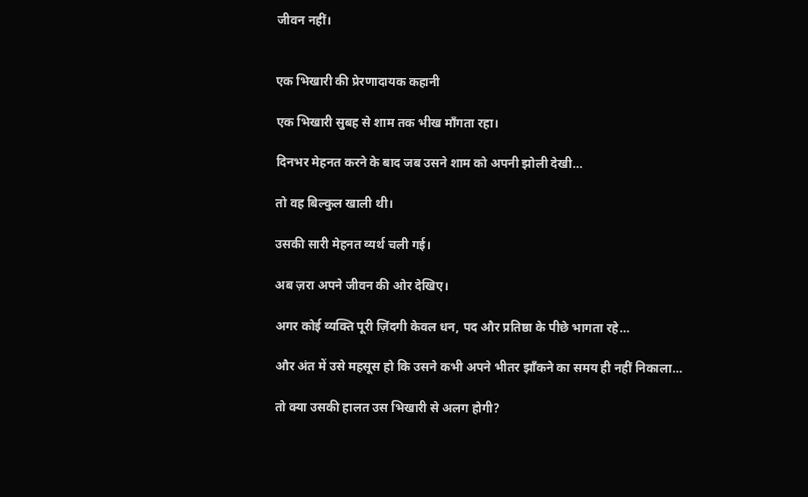जीवन नहीं।


एक भिखारी की प्रेरणादायक कहानी

एक भिखारी सुबह से शाम तक भीख माँगता रहा।

दिनभर मेहनत करने के बाद जब उसने शाम को अपनी झोली देखी…

तो वह बिल्कुल खाली थी।

उसकी सारी मेहनत व्यर्थ चली गई।

अब ज़रा अपने जीवन की ओर देखिए।

अगर कोई व्यक्ति पूरी ज़िंदगी केवल धन, पद और प्रतिष्ठा के पीछे भागता रहे…

और अंत में उसे महसूस हो कि उसने कभी अपने भीतर झाँकने का समय ही नहीं निकाला…

तो क्या उसकी हालत उस भिखारी से अलग होगी?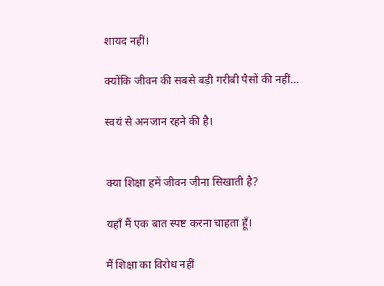शायद नहीं।

क्योंकि जीवन की सबसे बड़ी गरीबी पैसों की नहीं…

स्वयं से अनजान रहने की है।


क्या शिक्षा हमें जीवन जीना सिखाती है?

यहाँ मैं एक बात स्पष्ट करना चाहता हूँ।

मैं शिक्षा का विरोध नहीं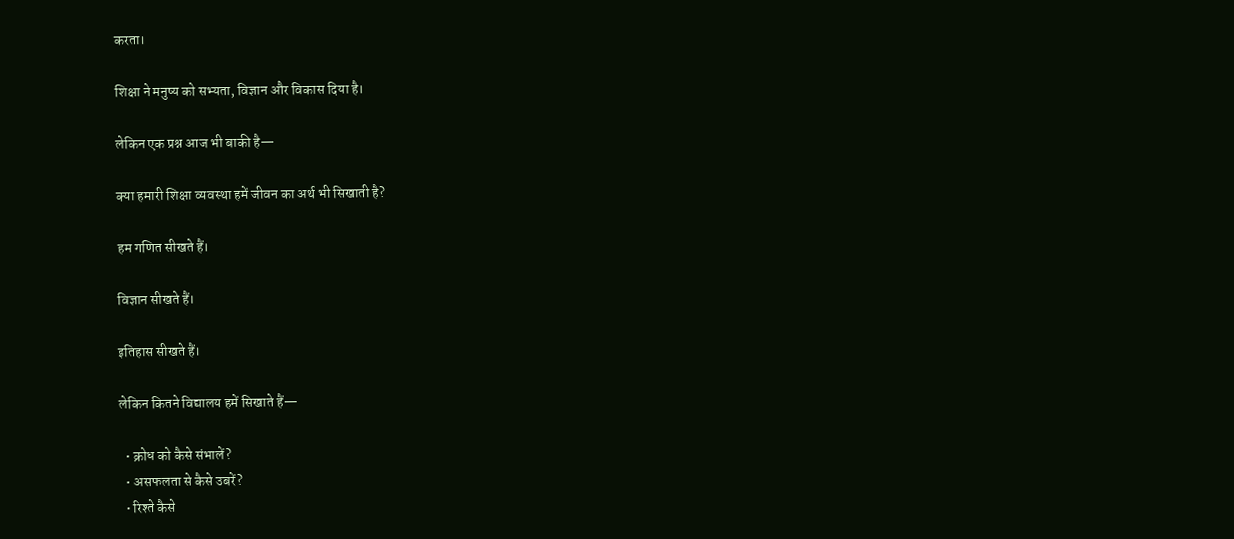करता।

शिक्षा ने मनुष्य को सभ्यता, विज्ञान और विकास दिया है।

लेकिन एक प्रश्न आज भी बाकी है—

क्या हमारी शिक्षा व्यवस्था हमें जीवन का अर्थ भी सिखाती है?

हम गणित सीखते हैं।

विज्ञान सीखते हैं।

इतिहास सीखते हैं।

लेकिन कितने विद्यालय हमें सिखाते हैं—

  • क्रोध को कैसे संभालें?
  • असफलता से कैसे उबरें?
  • रिश्ते कैसे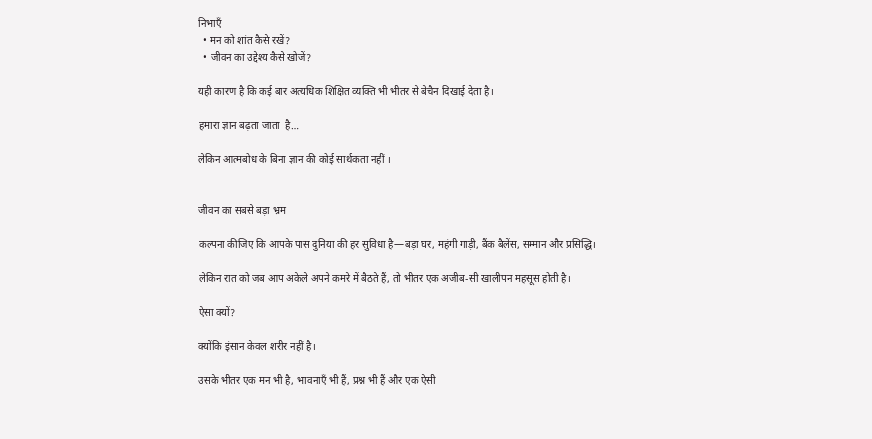निभाएँ
  • मन को शांत कैसे रखें?
  • जीवन का उद्देश्य कैसे खोजें?

यही कारण है कि कई बार अत्यधिक शिक्षित व्यक्ति भी भीतर से बेचैन दिखाई देता है।

हमारा ज्ञान बढ़ता जाता  है…

लेकिन आत्मबोध के बिना ज्ञान की कोई सार्थकता नहीं ।


जीवन का सबसे बड़ा भ्रम

कल्पना कीजिए कि आपके पास दुनिया की हर सुविधा है—बड़ा घर, महंगी गाड़ी, बैंक बैलेंस, सम्मान और प्रसिद्धि।

लेकिन रात को जब आप अकेले अपने कमरे में बैठते हैं, तो भीतर एक अजीब-सी खालीपन महसूस होती है।

ऐसा क्यों?

क्योंकि इंसान केवल शरीर नहीं है।

उसके भीतर एक मन भी है, भावनाएँ भी हैं, प्रश्न भी हैं और एक ऐसी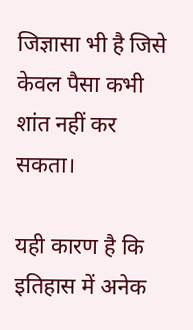जिज्ञासा भी है जिसे केवल पैसा कभी शांत नहीं कर सकता।

यही कारण है कि इतिहास में अनेक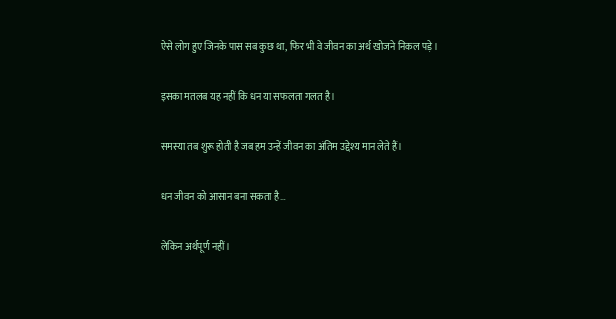ऐसे लोग हुए जिनके पास सब कुछ था, फिर भी वे जीवन का अर्थ खोजने निकल पड़े।

इसका मतलब यह नहीं कि धन या सफलता गलत है।

समस्या तब शुरू होती है जब हम उन्हें जीवन का अंतिम उद्देश्य मान लेते हैं।

धन जीवन को आसान बना सकता है…

लेकिन अर्थपूर्ण नहीं।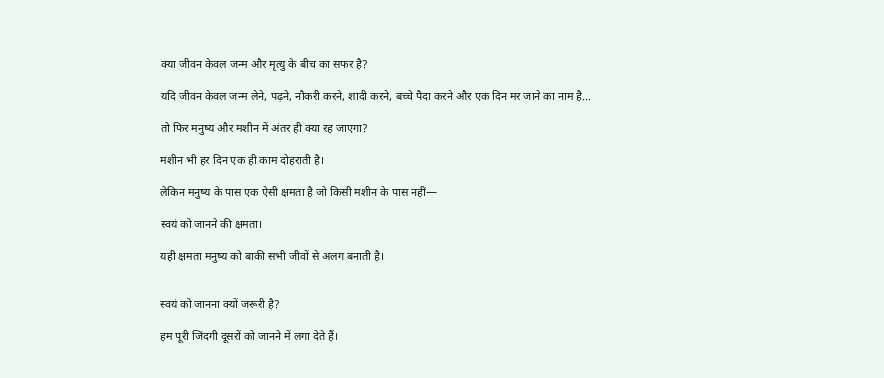क्या जीवन केवल जन्म और मृत्यु के बीच का सफर है?

यदि जीवन केवल जन्म लेने, पढ़ने, नौकरी करने, शादी करने, बच्चे पैदा करने और एक दिन मर जाने का नाम है…

तो फिर मनुष्य और मशीन में अंतर ही क्या रह जाएगा?

मशीन भी हर दिन एक ही काम दोहराती है।

लेकिन मनुष्य के पास एक ऐसी क्षमता है जो किसी मशीन के पास नहीं—

स्वयं को जानने की क्षमता।

यही क्षमता मनुष्य को बाकी सभी जीवों से अलग बनाती है।


स्वयं को जानना क्यों जरूरी है?

हम पूरी जिंदगी दूसरों को जानने में लगा देते हैं।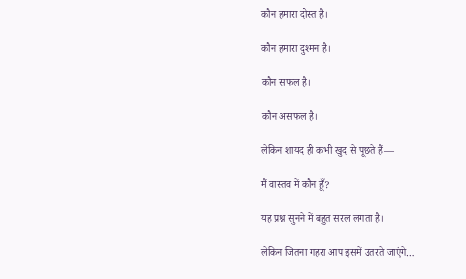कौन हमारा दोस्त है।

कौन हमारा दुश्मन है।

कौन सफल है।

कौन असफल है।

लेकिन शायद ही कभी खुद से पूछते हैं—

मैं वास्तव में कौन हूँ?

यह प्रश्न सुनने में बहुत सरल लगता है।

लेकिन जितना गहरा आप इसमें उतरते जाएंगे…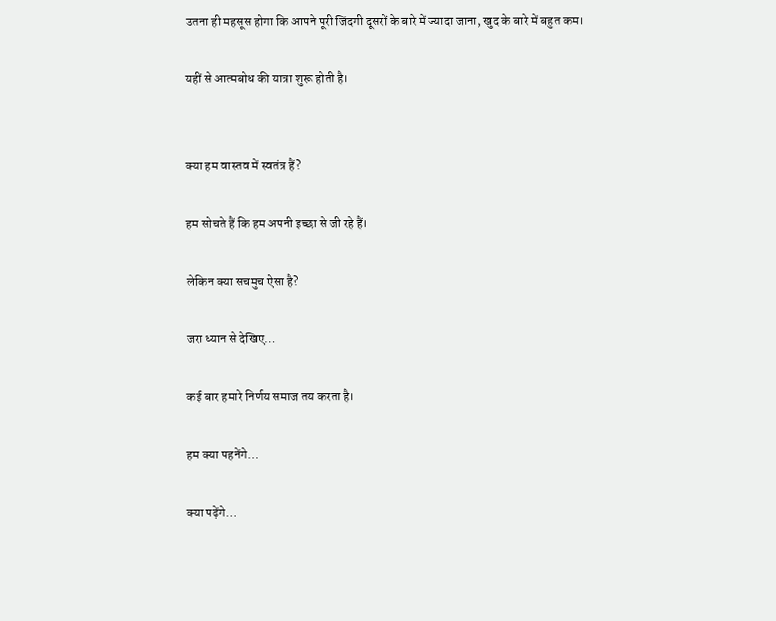उतना ही महसूस होगा कि आपने पूरी जिंदगी दूसरों के बारे में ज्यादा जाना, खुद के बारे में बहुत कम।

यहीं से आत्मबोध की यात्रा शुरू होती है।


क्या हम वास्तव में स्वतंत्र हैं?

हम सोचते हैं कि हम अपनी इच्छा से जी रहे हैं।

लेकिन क्या सचमुच ऐसा है?

जरा ध्यान से देखिए…

कई बार हमारे निर्णय समाज तय करता है।

हम क्या पहनेंगे…

क्या पढ़ेंगे…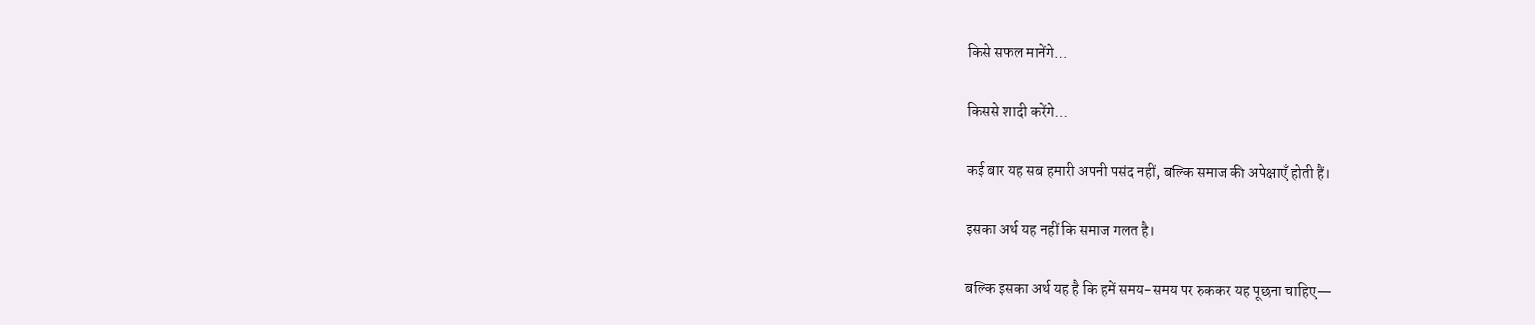किसे सफल मानेंगे…

किससे शादी करेंगे…

कई बार यह सब हमारी अपनी पसंद नहीं, बल्कि समाज की अपेक्षाएँ होती हैं।

इसका अर्थ यह नहीं कि समाज गलत है।

बल्कि इसका अर्थ यह है कि हमें समय-समय पर रुककर यह पूछना चाहिए—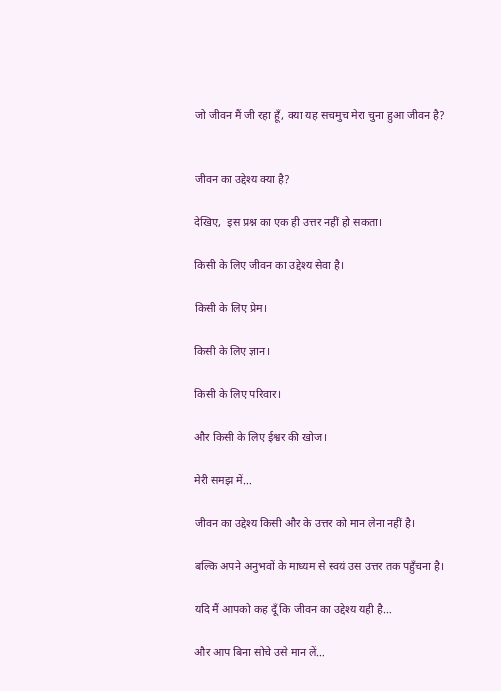जो जीवन मैं जी रहा हूँ, क्या यह सचमुच मेरा चुना हुआ जीवन है?


जीवन का उद्देश्य क्या है?

देखिए,  इस प्रश्न का एक ही उत्तर नहीं हो सकता।

किसी के लिए जीवन का उद्देश्य सेवा है।

किसी के लिए प्रेम।

किसी के लिए ज्ञान।

किसी के लिए परिवार।

और किसी के लिए ईश्वर की खोज।

मेरी समझ में…

जीवन का उद्देश्य किसी और के उत्तर को मान लेना नहीं है।

बल्कि अपने अनुभवों के माध्यम से स्वयं उस उत्तर तक पहुँचना है।

यदि मैं आपको कह दूँ कि जीवन का उद्देश्य यही है…

और आप बिना सोचे उसे मान लें…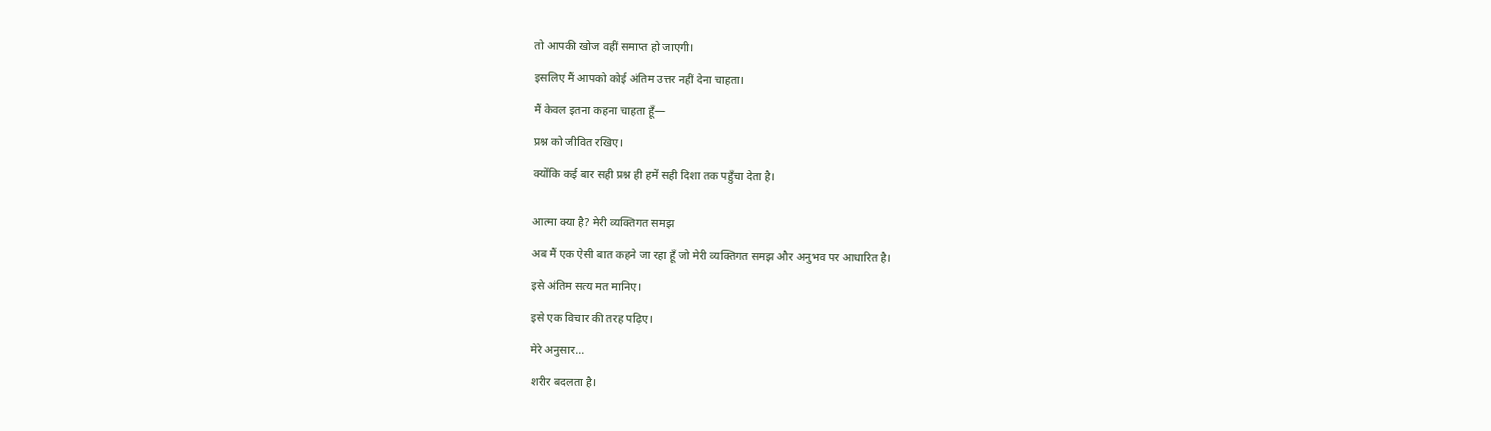तो आपकी खोज वहीं समाप्त हो जाएगी।

इसलिए मैं आपको कोई अंतिम उत्तर नहीं देना चाहता।

मैं केवल इतना कहना चाहता हूँ—

प्रश्न को जीवित रखिए।

क्योंकि कई बार सही प्रश्न ही हमें सही दिशा तक पहुँचा देता है।


आत्मा क्या है? मेरी व्यक्तिगत समझ

अब मैं एक ऐसी बात कहने जा रहा हूँ जो मेरी व्यक्तिगत समझ और अनुभव पर आधारित है।

इसे अंतिम सत्य मत मानिए।

इसे एक विचार की तरह पढ़िए।

मेरे अनुसार…

शरीर बदलता है।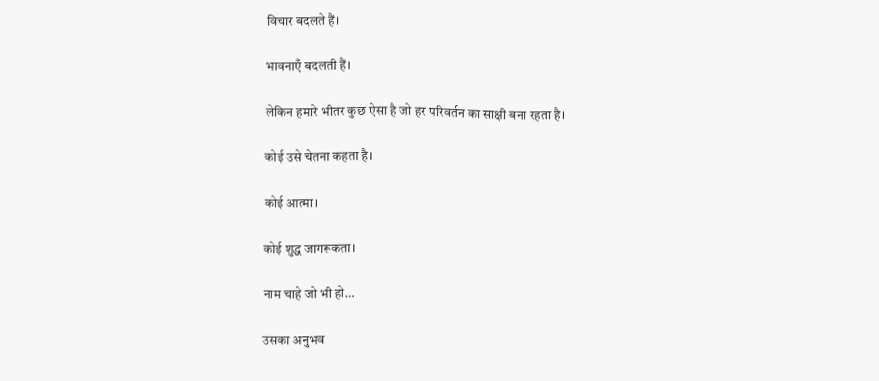विचार बदलते हैं।

भावनाएँ बदलती हैं।

लेकिन हमारे भीतर कुछ ऐसा है जो हर परिवर्तन का साक्षी बना रहता है।

कोई उसे चेतना कहता है।

कोई आत्मा।

कोई शुद्ध जागरूकता।

नाम चाहे जो भी हो…

उसका अनुभव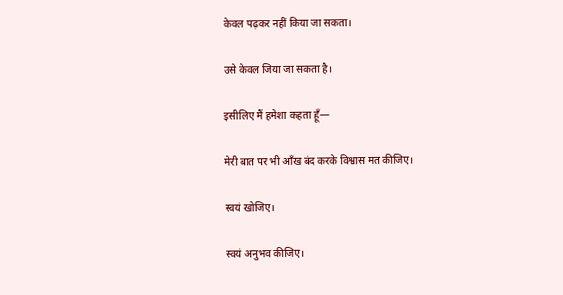केवल पढ़कर नहीं किया जा सकता।

उसे केवल जिया जा सकता है।

इसीलिए मैं हमेशा कहता हूँ—

मेरी बात पर भी आँख बंद करके विश्वास मत कीजिए।

स्वयं खोजिए।

स्वयं अनुभव कीजिए।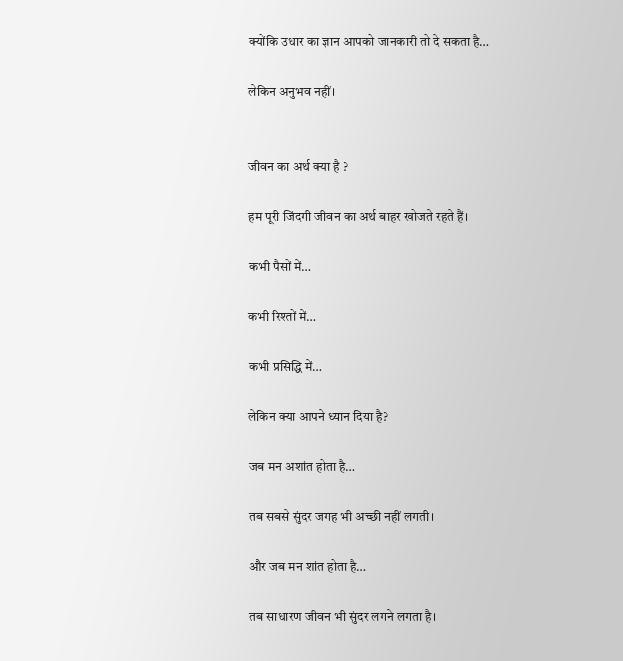क्योंकि उधार का ज्ञान आपको जानकारी तो दे सकता है…

लेकिन अनुभव नहीं।


जीवन का अर्थ क्या है ?

हम पूरी जिंदगी जीवन का अर्थ बाहर खोजते रहते हैं।

कभी पैसों में…

कभी रिश्तों में…

कभी प्रसिद्धि में…

लेकिन क्या आपने ध्यान दिया है?

जब मन अशांत होता है…

तब सबसे सुंदर जगह भी अच्छी नहीं लगती।

और जब मन शांत होता है…

तब साधारण जीवन भी सुंदर लगने लगता है।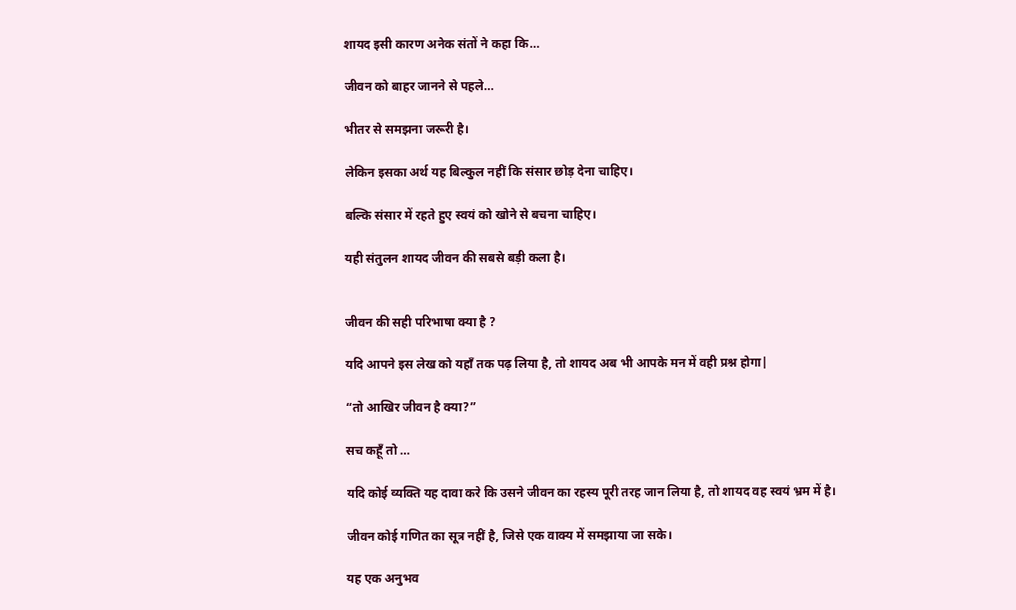शायद इसी कारण अनेक संतों ने कहा कि…

जीवन को बाहर जानने से पहले…

भीतर से समझना जरूरी है।

लेकिन इसका अर्थ यह बिल्कुल नहीं कि संसार छोड़ देना चाहिए।

बल्कि संसार में रहते हुए स्वयं को खोने से बचना चाहिए।

यही संतुलन शायद जीवन की सबसे बड़ी कला है।


जीवन की सही परिभाषा क्या है ?

यदि आपने इस लेख को यहाँ तक पढ़ लिया है, तो शायद अब भी आपके मन में वही प्रश्न होगा|

“तो आखिर जीवन है क्या?”

सच कहूँ तो …

यदि कोई व्यक्ति यह दावा करे कि उसने जीवन का रहस्य पूरी तरह जान लिया है, तो शायद वह स्वयं भ्रम में है।

जीवन कोई गणित का सूत्र नहीं है, जिसे एक वाक्य में समझाया जा सके।

यह एक अनुभव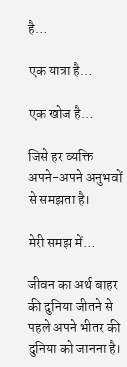है…

एक यात्रा है…

एक खोज है…

जिसे हर व्यक्ति अपने-अपने अनुभवों से समझता है।

मेरी समझ में…

जीवन का अर्थ बाहर की दुनिया जीतने से पहले अपने भीतर की दुनिया को जानना है।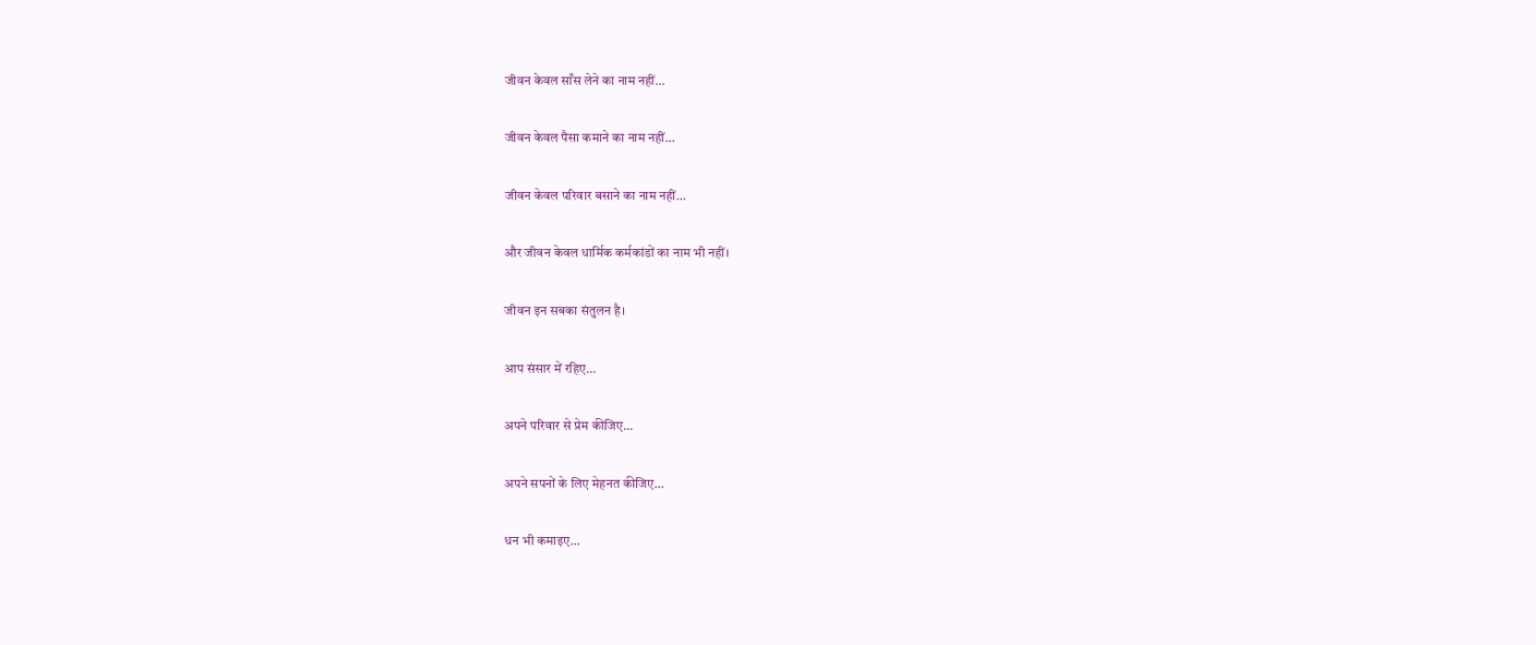जीवन केवल साँस लेने का नाम नहीं…

जीवन केवल पैसा कमाने का नाम नहीं…

जीवन केवल परिवार बसाने का नाम नहीं…

और जीवन केवल धार्मिक कर्मकांडों का नाम भी नहीं।

जीवन इन सबका संतुलन है।

आप संसार में रहिए…

अपने परिवार से प्रेम कीजिए…

अपने सपनों के लिए मेहनत कीजिए…

धन भी कमाइए…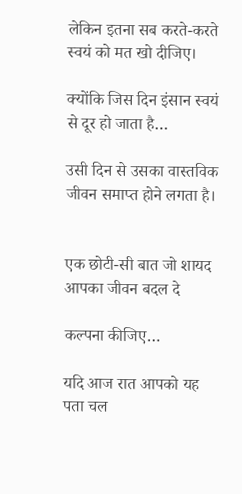लेकिन इतना सब करते-करते स्वयं को मत खो दीजिए।

क्योंकि जिस दिन इंसान स्वयं से दूर हो जाता है…

उसी दिन से उसका वास्तविक जीवन समाप्त होने लगता है।


एक छोटी-सी बात जो शायद आपका जीवन बदल दे

कल्पना कीजिए…

यदि आज रात आपको यह पता चल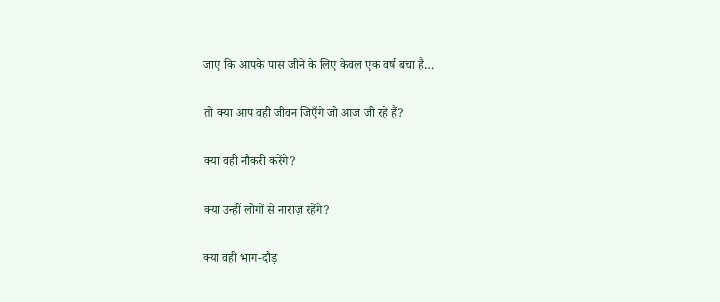जाए कि आपके पास जीने के लिए केवल एक वर्ष बचा है…

तो क्या आप वही जीवन जिएँगे जो आज जी रहे हैं?

क्या वही नौकरी करेंगे?

क्या उन्हीं लोगों से नाराज़ रहेंगे?

क्या वही भाग-दौड़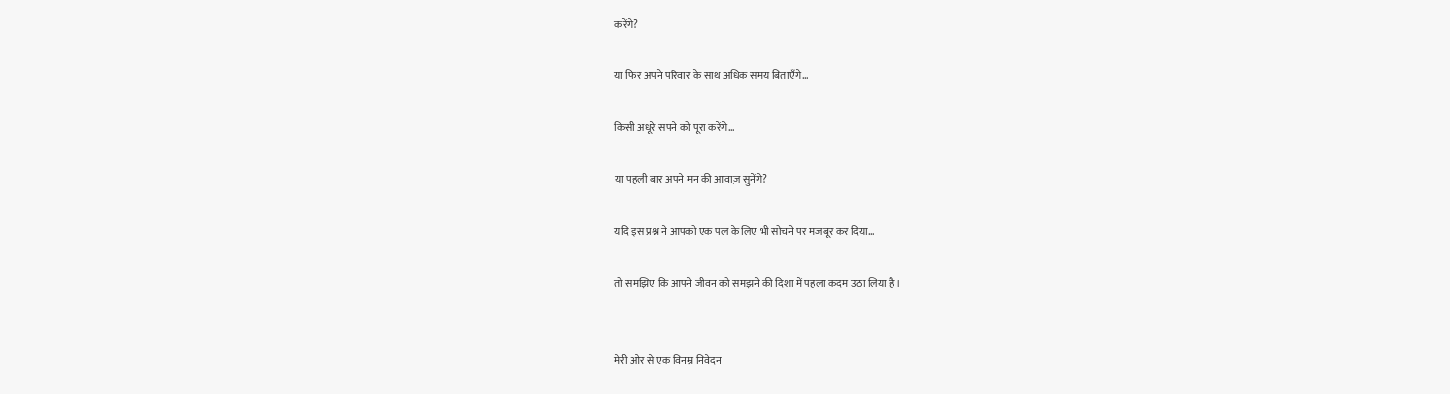करेंगे?

या फिर अपने परिवार के साथ अधिक समय बिताएँगे…

किसी अधूरे सपने को पूरा करेंगे…

या पहली बार अपने मन की आवाज़ सुनेंगे?

यदि इस प्रश्न ने आपको एक पल के लिए भी सोचने पर मजबूर कर दिया…

तो समझिए कि आपने जीवन को समझने की दिशा में पहला कदम उठा लिया है।


मेरी ओर से एक विनम्र निवेदन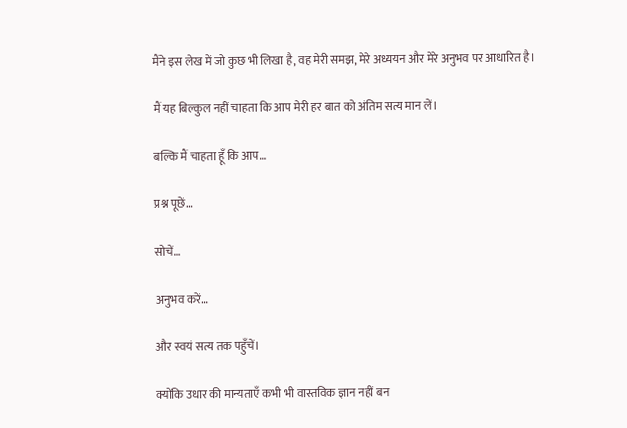मैंने इस लेख में जो कुछ भी लिखा है, वह मेरी समझ, मेरे अध्ययन और मेरे अनुभव पर आधारित है।

मैं यह बिल्कुल नहीं चाहता कि आप मेरी हर बात को अंतिम सत्य मान लें।

बल्कि मैं चाहता हूँ कि आप…

प्रश्न पूछें…

सोचें…

अनुभव करें…

और स्वयं सत्य तक पहुँचें।

क्योंकि उधार की मान्यताएँ कभी भी वास्तविक ज्ञान नहीं बन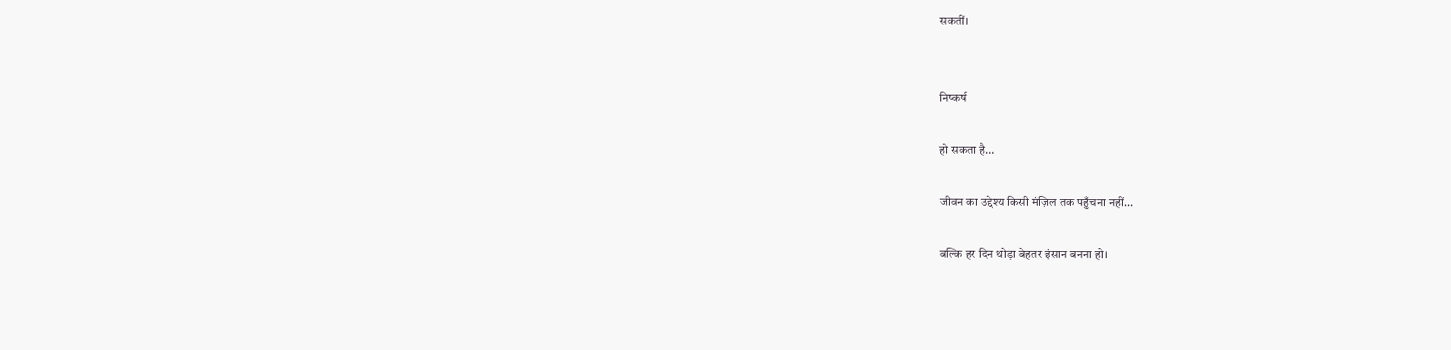सकतीं।


निष्कर्ष

हो सकता है…

जीवन का उद्देश्य किसी मंज़िल तक पहुँचना नहीं…

बल्कि हर दिन थोड़ा बेहतर इंसान बनना हो।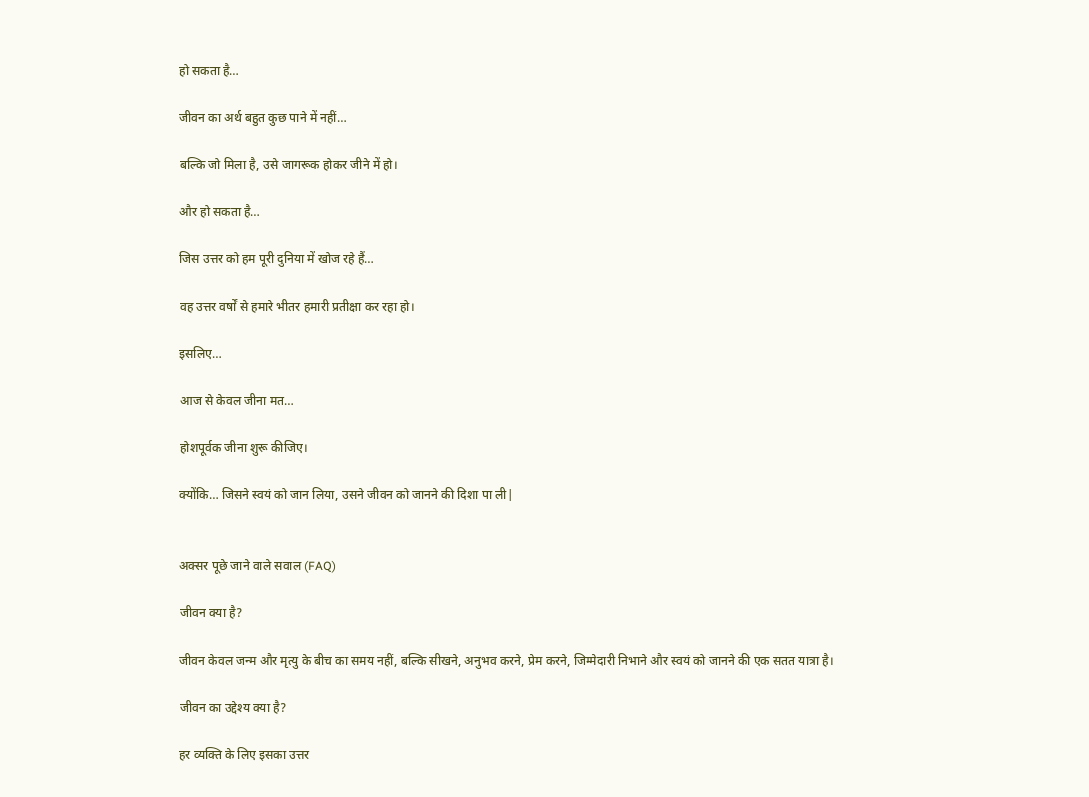हो सकता है…

जीवन का अर्थ बहुत कुछ पाने में नहीं…

बल्कि जो मिला है, उसे जागरूक होकर जीने में हो।

और हो सकता है…

जिस उत्तर को हम पूरी दुनिया में खोज रहे हैं…

वह उत्तर वर्षों से हमारे भीतर हमारी प्रतीक्षा कर रहा हो।

इसलिए…

आज से केवल जीना मत…

होशपूर्वक जीना शुरू कीजिए।

क्योंकि… जिसने स्वयं को जान लिया, उसने जीवन को जानने की दिशा पा ली|


अक्सर पूछे जाने वाले सवाल (FAQ)

जीवन क्या है?

जीवन केवल जन्म और मृत्यु के बीच का समय नहीं, बल्कि सीखने, अनुभव करने, प्रेम करने, जिम्मेदारी निभाने और स्वयं को जानने की एक सतत यात्रा है।

जीवन का उद्देश्य क्या है?

हर व्यक्ति के लिए इसका उत्तर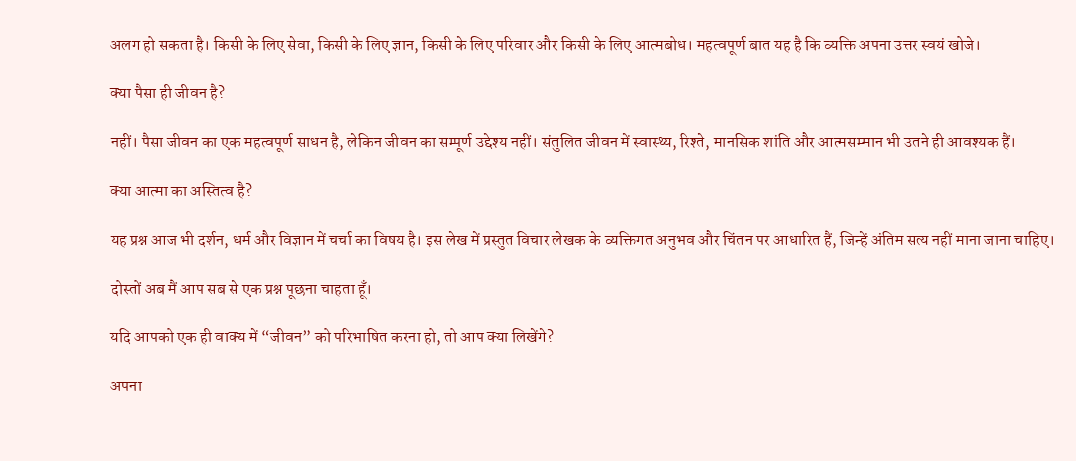अलग हो सकता है। किसी के लिए सेवा, किसी के लिए ज्ञान, किसी के लिए परिवार और किसी के लिए आत्मबोध। महत्वपूर्ण बात यह है कि व्यक्ति अपना उत्तर स्वयं खोजे।

क्या पैसा ही जीवन है?

नहीं। पैसा जीवन का एक महत्वपूर्ण साधन है, लेकिन जीवन का सम्पूर्ण उद्देश्य नहीं। संतुलित जीवन में स्वास्थ्य, रिश्ते, मानसिक शांति और आत्मसम्मान भी उतने ही आवश्यक हैं।

क्या आत्मा का अस्तित्व है?

यह प्रश्न आज भी दर्शन, धर्म और विज्ञान में चर्चा का विषय है। इस लेख में प्रस्तुत विचार लेखक के व्यक्तिगत अनुभव और चिंतन पर आधारित हैं, जिन्हें अंतिम सत्य नहीं माना जाना चाहिए।

दोस्तों अब मैं आप सब से एक प्रश्न पूछना चाहता हूँ।

यदि आपको एक ही वाक्य में “जीवन” को परिभाषित करना हो, तो आप क्या लिखेंगे?

अपना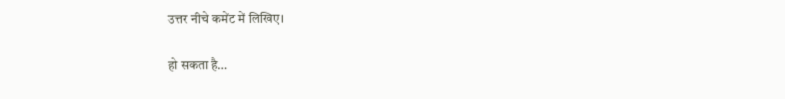उत्तर नीचे कमेंट में लिखिए।

हो सकता है…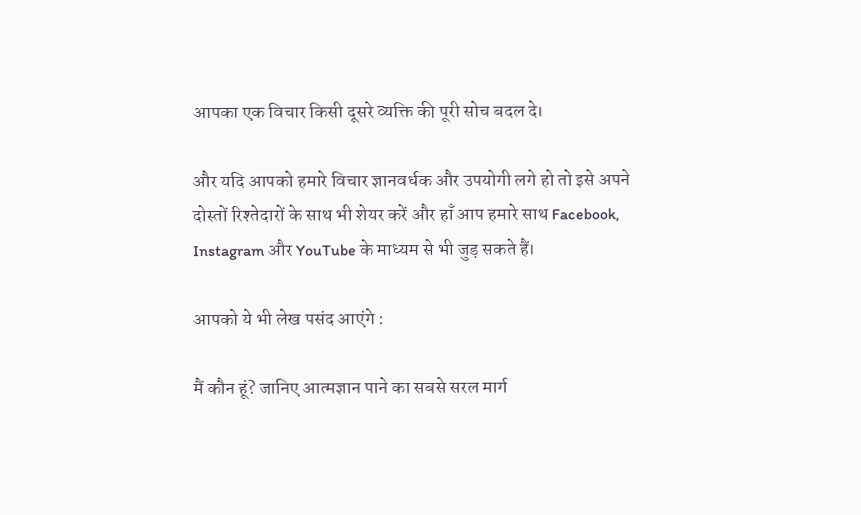आपका एक विचार किसी दूसरे व्यक्ति की पूरी सोच बदल दे।

और यदि आपको हमारे विचार ज्ञानवर्धक और उपयोगी लगे हो तो इसे अपने दोस्तों रिश्तेदारों के साथ भी शेयर करें और हाँ आप हमारे साथ Facebook, Instagram और YouTube के माध्यम से भी जुड़ सकते हैं।

आपको ये भी लेख पसंद आएंगे :

मैं कौन हूं? जानिए आत्मज्ञान पाने का सबसे सरल मार्ग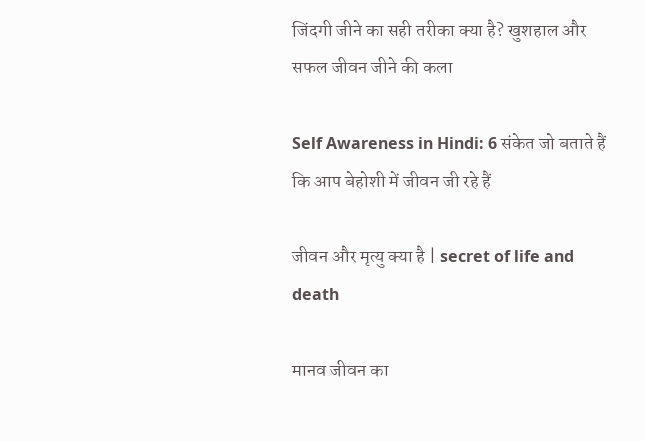जिंदगी जीने का सही तरीका क्या है? खुशहाल और सफल जीवन जीने की कला

Self Awareness in Hindi: 6 संकेत जो बताते हैं कि आप बेहोशी में जीवन जी रहे हैं

जीवन और मृत्यु क्या है | secret of life and death

मानव जीवन का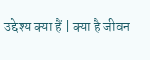उद्देश्य क्या हैं | क्या है जीवन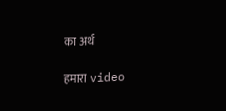का अर्थ

हमारा video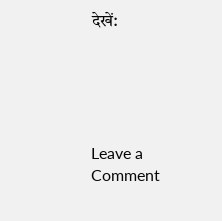देखें:





Leave a Comment